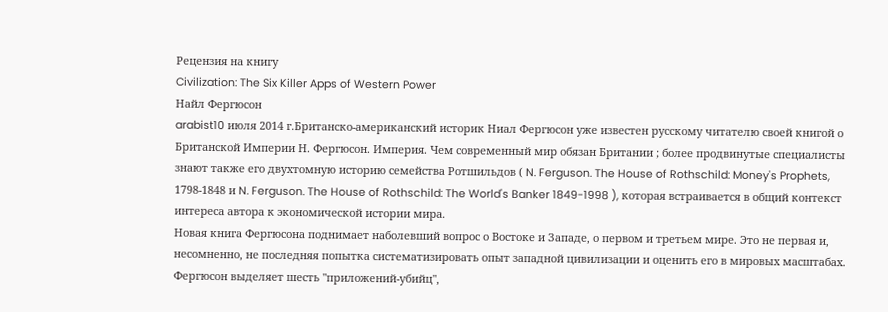Рецензия на книгу
Civilization: The Six Killer Apps of Western Power
Найл Фергюсон
arabist10 июля 2014 г.Британско-американский историк Ниал Фергюсон уже известен русскому читателю своей книгой о Британской Империи Н. Фергюсон. Империя. Чем современный мир обязан Британии ; более продвинутые специалисты знают также его двухтомную историю семейства Ротшильдов ( N. Ferguson. The House of Rothschild: Money's Prophets, 1798-1848 и N. Ferguson. The House of Rothschild: The World's Banker 1849-1998 ), которая встраивается в общий контекст интереса автора к экономической истории мира.
Новая книга Фергюсона поднимает наболевший вопрос о Востоке и Западе, о первом и третьем мире. Это не первая и, несомненно, не последняя попытка систематизировать опыт западной цивилизации и оценить его в мировых масштабах. Фергюсон выделяет шесть "приложений-убийц",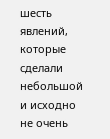шесть явлений, которые сделали небольшой и исходно не очень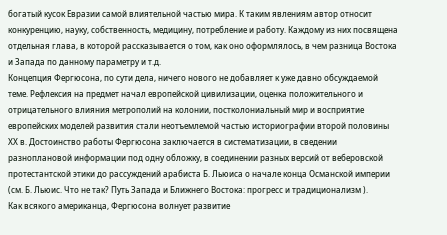богатый кусок Евразии самой влиятельной частью мира. К таким явлениям автор относит конкуренцию, науку, собственность, медицину, потребление и работу. Каждому из них посвящена отдельная глава, в которой рассказывается о том, как оно оформлялось, в чем разница Востока и Запада по данному параметру и т.д.
Концепция Фергюсона, по сути дела, ничего нового не добавляет к уже давно обсуждаемой теме. Рефлексия на предмет начал европейской цивилизации, оценка положительного и отрицательного влияния метрополий на колонии, постколониальный мир и восприятие европейских моделей развития стали неотъемлемой частью историографии второй половины ХХ в. Достоинство работы Фергюсона заключается в систематизации, в сведении разноплановой информации под одну обложку, в соединении разных версий от веберовской протестантской этики до рассуждений арабиста Б. Льюиса о начале конца Османской империи (см. Б. Льюис. Что не так? Путь Запада и Ближнего Востока: прогресс и традиционализм ).
Как всякого американца, Фергюсона волнует развитие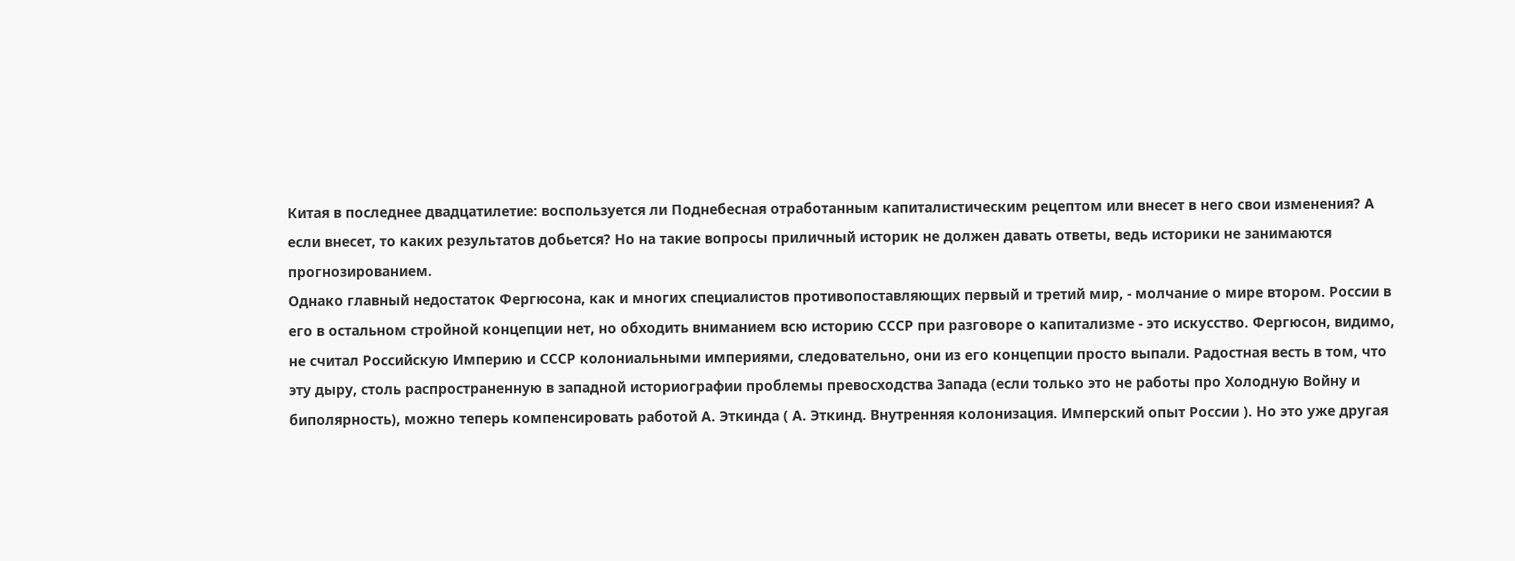Китая в последнее двадцатилетие: воспользуется ли Поднебесная отработанным капиталистическим рецептом или внесет в него свои изменения? А если внесет, то каких результатов добьется? Но на такие вопросы приличный историк не должен давать ответы, ведь историки не занимаются прогнозированием.
Однако главный недостаток Фергюсона, как и многих специалистов противопоставляющих первый и третий мир, - молчание о мире втором. России в его в остальном стройной концепции нет, но обходить вниманием всю историю СССР при разговоре о капитализме - это искусство. Фергюсон, видимо, не считал Российскую Империю и СССР колониальными империями, следовательно, они из его концепции просто выпали. Радостная весть в том, что эту дыру, столь распространенную в западной историографии проблемы превосходства Запада (если только это не работы про Холодную Войну и биполярность), можно теперь компенсировать работой А. Эткинда ( А. Эткинд. Внутренняя колонизация. Имперский опыт России ). Но это уже другая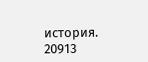история.
20913